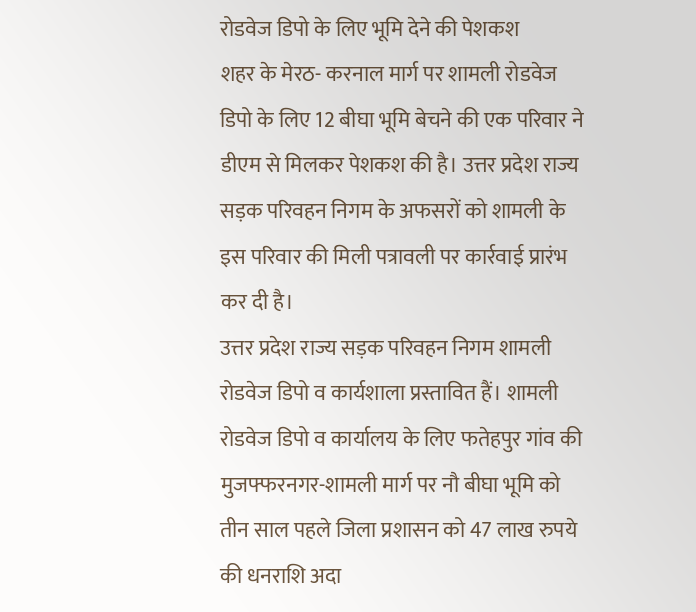रोडवेज डिपो के लिए भूमि देने की पेशकश
शहर के मेरठ- करनाल मार्ग पर शामली रोडवेज डिपो के लिए 12 बीघा भूमि बेचने की एक परिवार ने डीएम से मिलकर पेशकश की है। उत्तर प्रदेश राज्य सड़क परिवहन निगम के अफसरों को शामली के इस परिवार की मिली पत्रावली पर कार्रवाई प्रारंभ कर दी है।
उत्तर प्रदेश राज्य सड़क परिवहन निगम शामली रोडवेज डिपो व कार्यशाला प्रस्तावित हैं। शामली रोडवेज डिपो व कार्यालय के लिए फतेहपुर गांव की मुजफ्फरनगर-शामली मार्ग पर नौ बीघा भूमि को तीन साल पहले जिला प्रशासन को 47 लाख रुपये की धनराशि अदा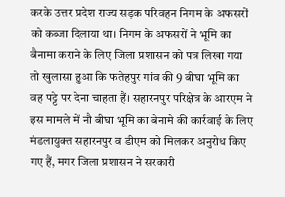करके उत्तर प्रदेश राज्य सड़क परिवहन निगम के अफसरों को कब्जा दिलाया था। निगम के अफसरों ने भूमि का बैनामा कराने के लिए जिला प्रशासन को पत्र लिखा गया तो खुलासा हुआ कि फतेहपुर गांव की 9 बीघा भूमि का वह पट्टे पर देना चाहता हैं। सहारनपुर परिक्षेत्र के आरएम ने इस मामले में नौ बीघा भूमि का बेनामे की कार्रवाई के लिए मंडलायुक्त सहारनपुर व डीएम को मिलकर अनुरोध किए गए हैं, मगर जिला प्रशासन ने सरकारी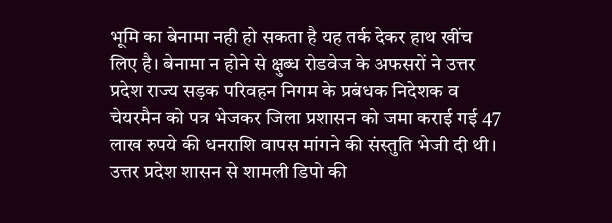भूमि का बेनामा नही हो सकता है यह तर्क देकर हाथ खींच लिए है। बेनामा न होने से क्षुब्ध रोडवेज के अफसरों ने उत्तर प्रदेश राज्य सड़क परिवहन निगम के प्रबंधक निदेशक व चेयरमैन को पत्र भेजकर जिला प्रशासन को जमा कराई गई 47 लाख रुपये की धनराशि वापस मांगने की संस्तुति भेजी दी थी। उत्तर प्रदेश शासन से शामली डिपो की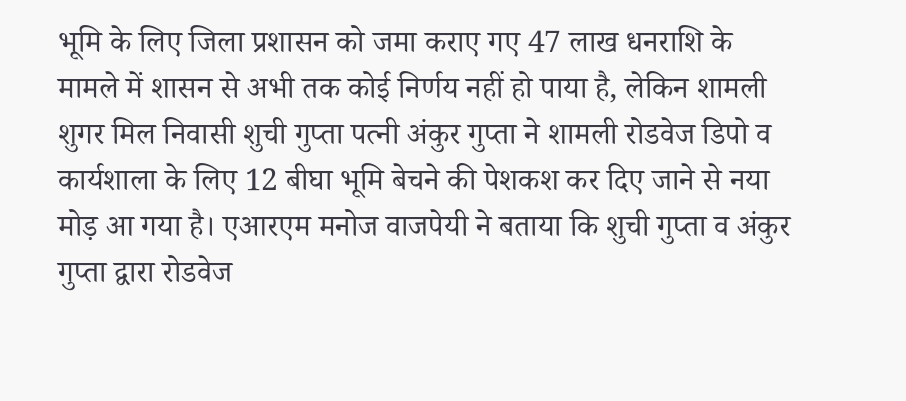भूमि के लिए जिला प्रशासन को जमा कराए गए 47 लाख धनराशि के मामले में शासन से अभी तक कोई निर्णय नहीं हो पाया है, लेकिन शामली शुगर मिल निवासी शुची गुप्ता पत्नी अंकुर गुप्ता ने शामली रोडवेज डिपो व कार्यशाला के लिए 12 बीघा भूमि बेचने की पेशकश कर दिए जाने से नया मोड़ आ गया है। एआरएम मनोज वाजपेयी ने बताया कि शुची गुप्ता व अंकुर गुप्ता द्वारा रोडवेज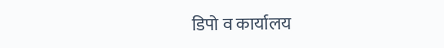डिपो व कार्यालय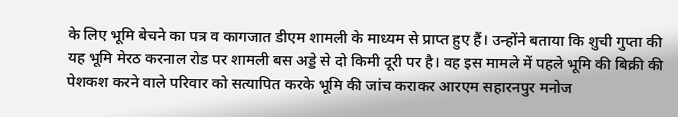के लिए भूमि बेचने का पत्र व कागजात डीएम शामली के माध्यम से प्राप्त हुए हैं। उन्होंने बताया कि शुची गुप्ता की यह भूमि मेरठ करनाल रोड पर शामली बस अड्डे से दो किमी दूरी पर है। वह इस मामले में पहले भूमि की बिक्री की पेशकश करने वाले परिवार को सत्यापित करके भूमि की जांच कराकर आरएम सहारनपुर मनोज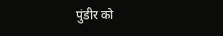पुंडीर को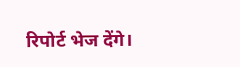रिपोर्ट भेज देंगे।